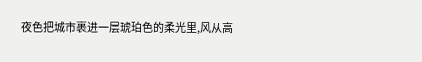夜色把城市裹进一层琥珀色的柔光里,风从高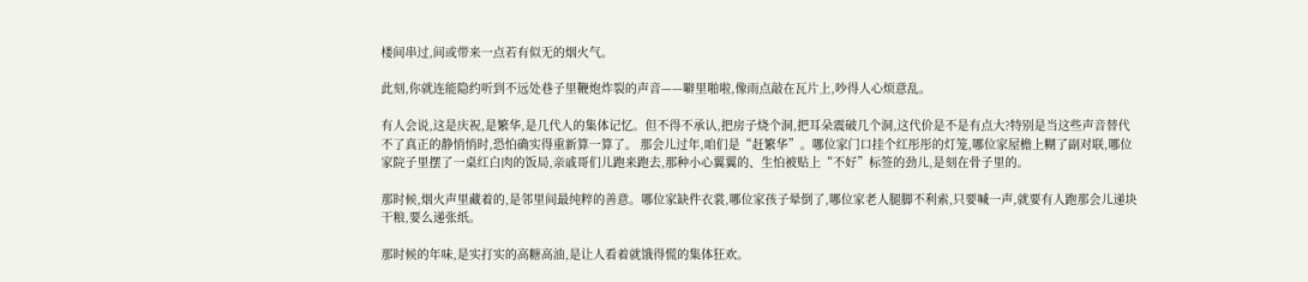楼间串过,间或带来一点若有似无的烟火气。

此刻,你就连能隐约听到不远处巷子里鞭炮炸裂的声音——噼里啪啦,像雨点敲在瓦片上,吵得人心烦意乱。

有人会说,这是庆祝,是繁华,是几代人的集体记忆。但不得不承认,把房子烧个洞,把耳朵震破几个洞,这代价是不是有点大?特别是当这些声音替代不了真正的静悄悄时,恐怕确实得重新算一算了。 那会儿过年,咱们是“赶繁华”。哪位家门口挂个红彤彤的灯笼,哪位家屋檐上糊了副对联,哪位家院子里摆了一桌红白肉的饭局,亲戚哥们儿跑来跑去,那种小心翼翼的、生怕被贴上“不好”标签的劲儿,是刻在骨子里的。

那时候,烟火声里藏着的,是邻里间最纯粹的善意。哪位家缺件衣裳,哪位家孩子晕倒了,哪位家老人腿脚不利索,只要喊一声,就要有人跑那会儿递块干粮,要么递张纸。

那时候的年味,是实打实的高糖高油,是让人看着就饿得慌的集体狂欢。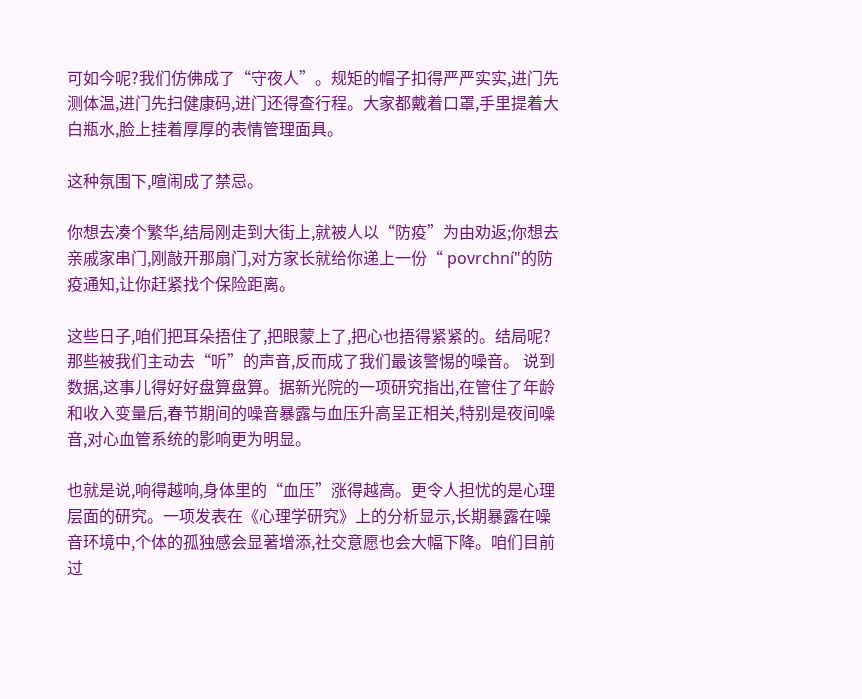可如今呢?我们仿佛成了“守夜人”。规矩的帽子扣得严严实实,进门先测体温,进门先扫健康码,进门还得查行程。大家都戴着口罩,手里提着大白瓶水,脸上挂着厚厚的表情管理面具。

这种氛围下,喧闹成了禁忌。

你想去凑个繁华,结局刚走到大街上,就被人以“防疫”为由劝返;你想去亲戚家串门,刚敲开那扇门,对方家长就给你递上一份“ povrchní"的防疫通知,让你赶紧找个保险距离。

这些日子,咱们把耳朵捂住了,把眼蒙上了,把心也捂得紧紧的。结局呢?那些被我们主动去“听”的声音,反而成了我们最该警惕的噪音。 说到数据,这事儿得好好盘算盘算。据新光院的一项研究指出,在管住了年龄和收入变量后,春节期间的噪音暴露与血压升高呈正相关,特别是夜间噪音,对心血管系统的影响更为明显。

也就是说,响得越响,身体里的“血压”涨得越高。更令人担忧的是心理层面的研究。一项发表在《心理学研究》上的分析显示,长期暴露在噪音环境中,个体的孤独感会显著增添,社交意愿也会大幅下降。咱们目前过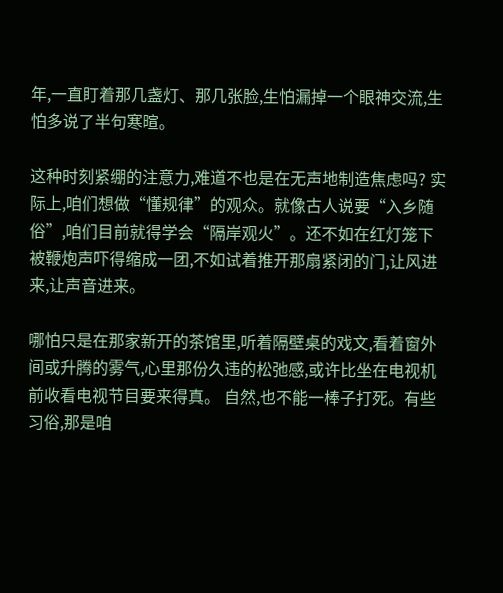年,一直盯着那几盏灯、那几张脸,生怕漏掉一个眼神交流,生怕多说了半句寒暄。

这种时刻紧绷的注意力,难道不也是在无声地制造焦虑吗? 实际上,咱们想做“懂规律”的观众。就像古人说要“入乡随俗”,咱们目前就得学会“隔岸观火”。还不如在红灯笼下被鞭炮声吓得缩成一团,不如试着推开那扇紧闭的门,让风进来,让声音进来。

哪怕只是在那家新开的茶馆里,听着隔壁桌的戏文,看着窗外间或升腾的雾气,心里那份久违的松弛感,或许比坐在电视机前收看电视节目要来得真。 自然,也不能一棒子打死。有些习俗,那是咱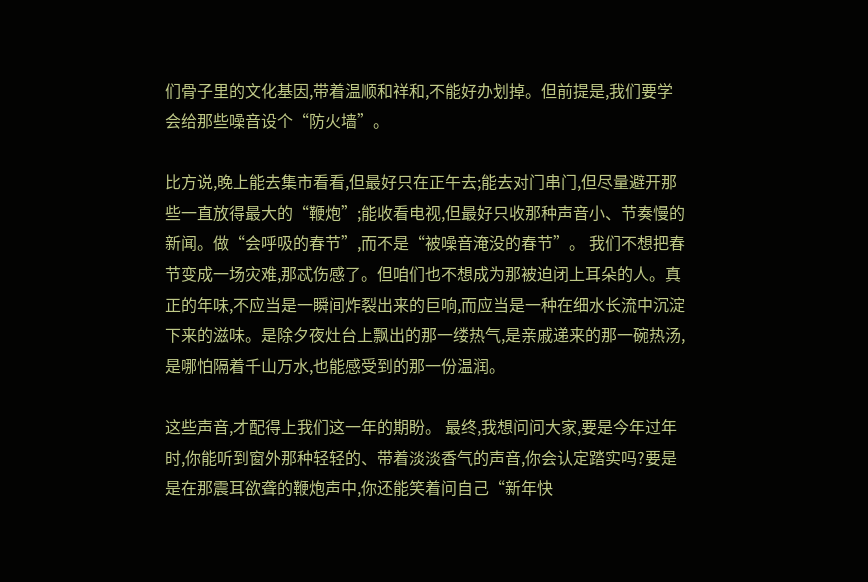们骨子里的文化基因,带着温顺和祥和,不能好办划掉。但前提是,我们要学会给那些噪音设个“防火墙”。

比方说,晚上能去集市看看,但最好只在正午去;能去对门串门,但尽量避开那些一直放得最大的“鞭炮”;能收看电视,但最好只收那种声音小、节奏慢的新闻。做“会呼吸的春节”,而不是“被噪音淹没的春节”。 我们不想把春节变成一场灾难,那忒伤感了。但咱们也不想成为那被迫闭上耳朵的人。真正的年味,不应当是一瞬间炸裂出来的巨响,而应当是一种在细水长流中沉淀下来的滋味。是除夕夜灶台上飘出的那一缕热气,是亲戚递来的那一碗热汤,是哪怕隔着千山万水,也能感受到的那一份温润。

这些声音,才配得上我们这一年的期盼。 最终,我想问问大家,要是今年过年时,你能听到窗外那种轻轻的、带着淡淡香气的声音,你会认定踏实吗?要是是在那震耳欲聋的鞭炮声中,你还能笑着问自己“新年快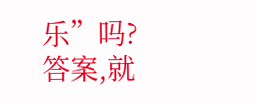乐”吗?答案,就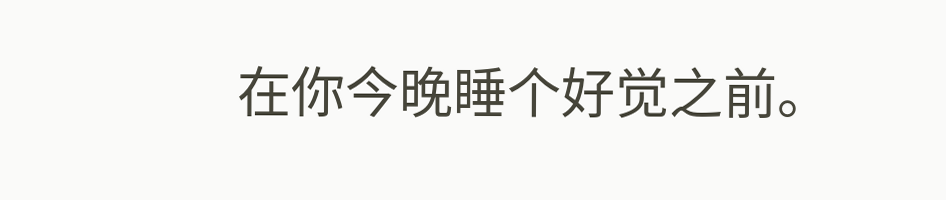在你今晚睡个好觉之前。